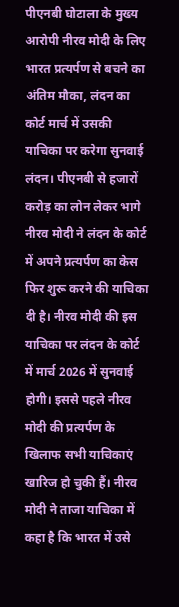पीएनबी घोटाला के मुख्य आरोपी नीरव मोदी के लिए भारत प्रत्यर्पण से बचने का अंतिम मौका, लंदन का कोर्ट मार्च में उसकी याचिका पर करेगा सुनवाई
लंदन। पीएनबी से हजारों करोड़ का लोन लेकर भागे नीरव मोदी ने लंदन के कोर्ट में अपने प्रत्यर्पण का केस फिर शुरू करने की याचिका दी है। नीरव मोदी की इस याचिका पर लंदन के कोर्ट में मार्च 2026 में सुनवाई होगी। इससे पहले नीरव मोदी की प्रत्यर्पण के खिलाफ सभी याचिकाएं खारिज हो चुकी हैं। नीरव मोदी ने ताजा याचिका में कहा है कि भारत में उसे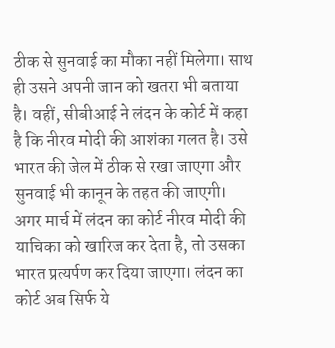ठीक से सुनवाई का मौका नहीं मिलेगा। साथ ही उसने अपनी जान को खतरा भी बताया है। वहीं, सीबीआई ने लंदन के कोर्ट में कहा है कि नीरव मोदी की आशंका गलत है। उसे भारत की जेल में ठीक से रखा जाएगा और सुनवाई भी कानून के तहत की जाएगी।
अगर मार्च में लंदन का कोर्ट नीरव मोदी की याचिका को खारिज कर देता है, तो उसका भारत प्रत्यर्पण कर दिया जाएगा। लंदन का कोर्ट अब सिर्फ ये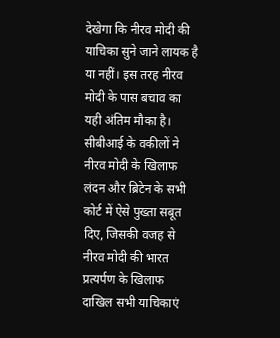देखेगा कि नीरव मोदी की याचिका सुने जाने लायक है या नहीं। इस तरह नीरव मोदी के पास बचाव का यही अंतिम मौका है। सीबीआई के वकीलों ने नीरव मोदी के खिलाफ लंदन और ब्रिटेन के सभी कोर्ट में ऐसे पुख्ता सबूत दिए, जिसकी वजह से नीरव मोदी की भारत प्रत्यर्पण के खिलाफ दाखिल सभी याचिकाएं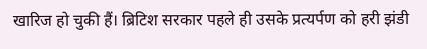खारिज हो चुकी हैं। ब्रिटिश सरकार पहले ही उसके प्रत्यर्पण को हरी झंडी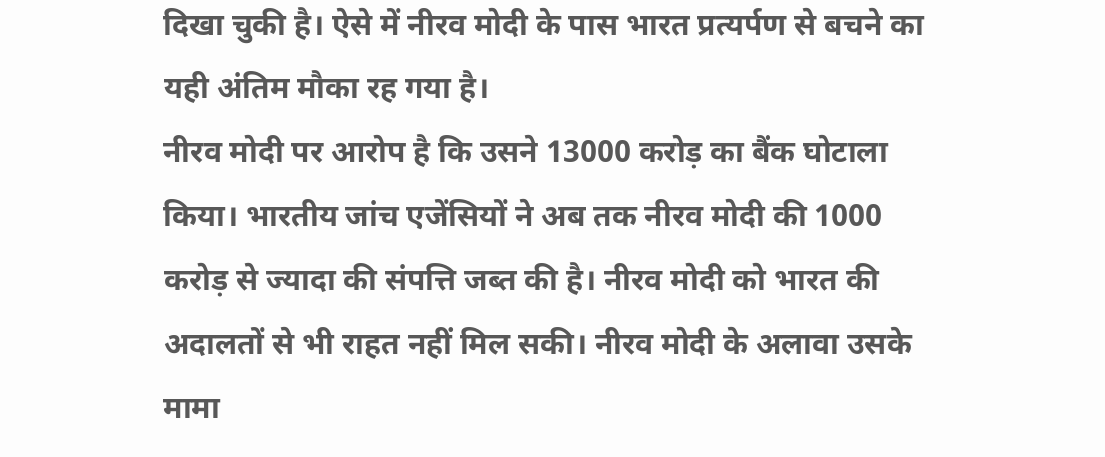दिखा चुकी है। ऐसे में नीरव मोदी के पास भारत प्रत्यर्पण से बचने का यही अंतिम मौका रह गया है।
नीरव मोदी पर आरोप है कि उसने 13000 करोड़ का बैंक घोटाला किया। भारतीय जांच एजेंसियों ने अब तक नीरव मोदी की 1000 करोड़ से ज्यादा की संपत्ति जब्त की है। नीरव मोदी को भारत की अदालतों से भी राहत नहीं मिल सकी। नीरव मोदी के अलावा उसके मामा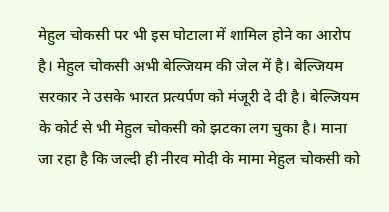मेहुल चोकसी पर भी इस घोटाला में शामिल होने का आरोप है। मेहुल चोकसी अभी बेल्जियम की जेल में है। बेल्जियम सरकार ने उसके भारत प्रत्यर्पण को मंजूरी दे दी है। बेल्जियम के कोर्ट से भी मेहुल चोकसी को झटका लग चुका है। माना जा रहा है कि जल्दी ही नीरव मोदी के मामा मेहुल चोकसी को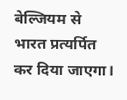बेल्जियम से भारत प्रत्यर्पित कर दिया जाएगा।